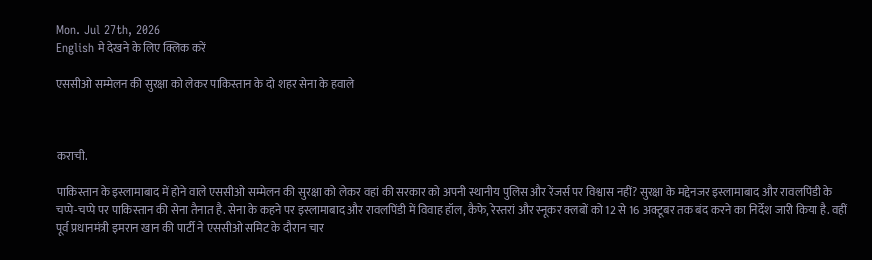Mon. Jul 27th, 2026
English मे देखने के लिए क्लिक करें

एससीओ सम्मेलन की सुरक्षा को लेकर पाकिस्तान के दो शहर सेना के हवाले



कराची.

पाकिस्तान के इस्लामाबाद में होने वाले एससीओ सम्मेलन की सुरक्षा को लेकर वहां की सरकार को अपनी स्थानीय पुलिस और रेंजर्स पर विश्वास नहीं? सुरक्षा के मद्देनजर इस्लामाबाद और रावलपिंडी के चप्पे-चप्पे पर पाक‍िस्‍तान की सेना तैनात है. सेना के कहने पर इस्लामाबाद और रावलपिंडी में विवाह हॉल, कैफे, रेस्तरां और स्नूकर क्लबों को 12 से 16 अक्टूबर तक बंद करने का निर्देश जारी किया है. वहीं पूर्व प्रधानमंत्री इमरान खान की पार्टी ने एससीओ सम‍िट के दौरान चार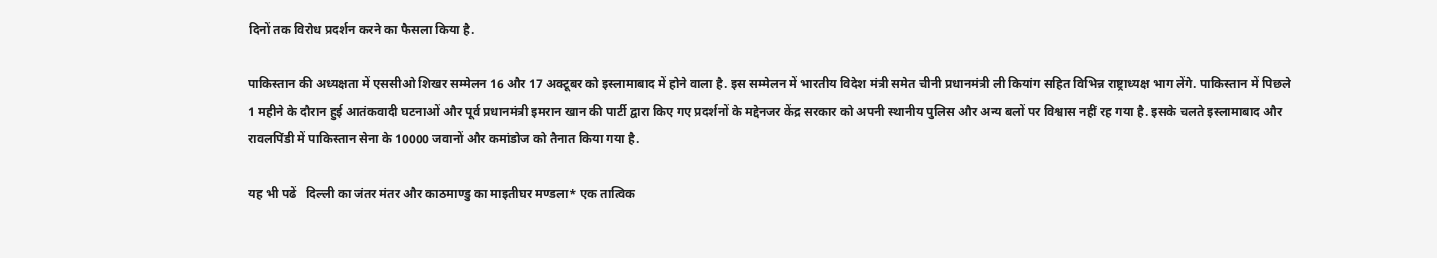दिनों तक विरोध प्रदर्शन करने का फैसला किया है.

पाकिस्तान की अध्यक्षता में एससीओ शिखर सम्मेलन 16 और 17 अक्टूबर को इस्लामाबाद में होने वाला है. इस सम्मेलन में भारतीय विदेश मंत्री समेत चीनी प्रधानमंत्री ली कियांग सहित विभिन्न राष्ट्राध्यक्ष भाग लेंगे. पाकिस्तान में पिछले 1 महीने के दौरान हुई आतंकवादी घटनाओं और पूर्व प्रधानमंत्री इमरान खान की पार्टी द्वारा किए गए प्रदर्शनों के मद्देनजर केंद्र सरकार को अपनी स्थानीय पुलिस और अन्य बलों पर विश्वास नहीं रह गया है. इसके चलते इस्लामाबाद और रावलपिंडी में पाकिस्तान सेना के 10000 जवानों और कमांडोज को तैनात किया गया है.

यह भी पढें   दिल्ली का जंतर मंतर और काठमाण्डु का माइतीघर मण्डला* एक तात्विक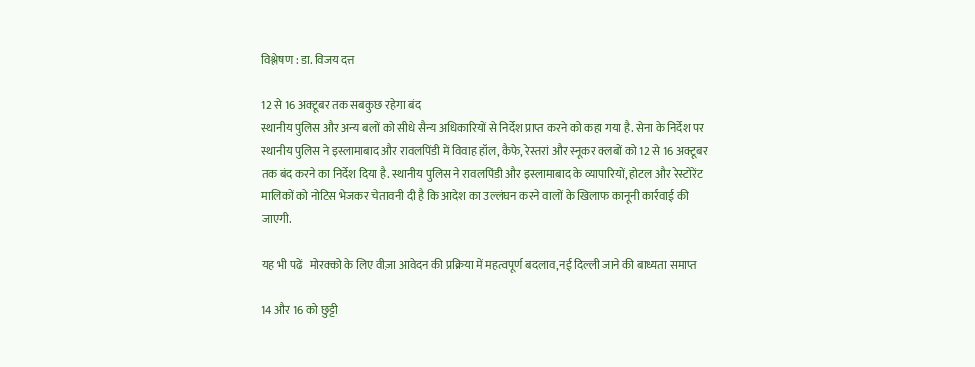विश्लेषण : डा. विजय दत्त

12 से 16 अक्‍टूबर तक सबकुछ रहेगा बंद
स्थानीय पुलिस और अन्य बलों को सीधे सैन्य अधिकारियों से निर्देश प्राप्त करने को कहा गया है. सेना के निर्देश पर स्थानीय पुलिस ने इस्लामाबाद और रावलपिंडी में विवाह हॉल, कैफे, रेस्तरां और स्नूकर क्लबों को 12 से 16 अक्टूबर तक बंद करने का निर्देश दिया है. स्थानीय पुलिस ने रावलपिंडी और इस्लामाबाद के व्यापारियों, होटल और रेस्टोरेंट मालिकों को नोटिस भेजकर चेतावनी दी है कि आदेश का उल्लंघन करने वालों के खिलाफ कानूनी कार्रवाई की जाएगी.

यह भी पढें   मोरक्को के लिए वीज़ा आवेदन की प्रक्रिया में महत्वपूर्ण बदलाव,नई दिल्ली जाने की बाध्यता समाप्त

14 और 16 को छुट्टी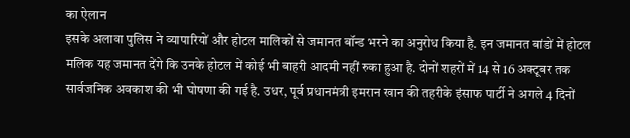का ऐलान
इसके अलावा पुलिस ने व्यापारियों और होटल मालिकों से जमानत बॉन्‍ड भरने का अनुरोध किया है. इन जमानत बांडों में होटल मलिक यह जमानत देंगे कि उनके होटल में कोई भी बाहरी आदमी नहीं रुका हुआ है. दोनों शहरों में 14 से 16 अक्टूबर तक सार्वजनिक अवकाश की भी घोषणा की गई है. उधर, पूर्व प्रधानमंत्री इमरान खान की तहरीके इंसाफ पार्टी ने अगले 4 दिनों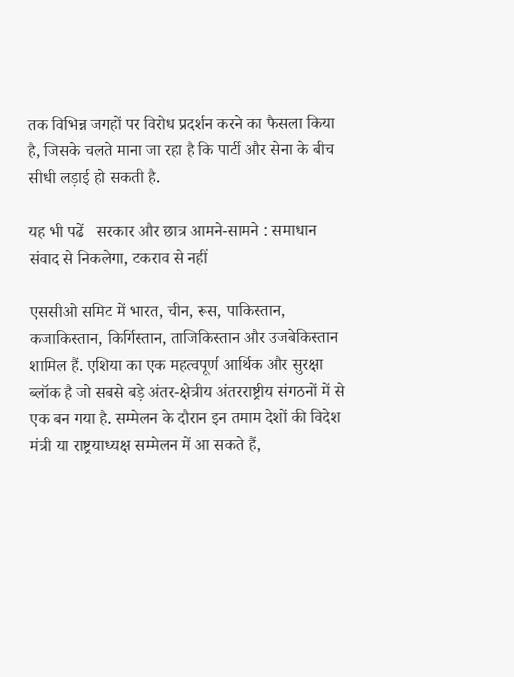तक विभिन्न जगहों पर विरोध प्रदर्शन करने का फैसला किया है, जिसके चलते माना जा रहा है कि पार्टी और सेना के बीच सीधी लड़ाई हो सकती है.

यह भी पढें   सरकार और छात्र आमने-सामने : समाधान संवाद से निकलेगा, टकराव से नहीं

एससीओ सम‍िट में भारत, चीन, रूस, पाकिस्तान, कजाकिस्तान, किर्गिस्तान, ताजिकिस्तान और उजबेकिस्तान शामिल हैं. एशिया का एक महत्वपूर्ण आर्थिक और सुरक्षा ब्लॉक है जो सबसे बड़े अंतर-क्षेत्रीय अंतरराष्ट्रीय संगठनों में से एक बन गया है. सम्मेलन के दौरान इन तमाम देशों की विदेश मंत्री या राष्ट्रयाध्यक्ष सम्मेलन में आ सकते हैं,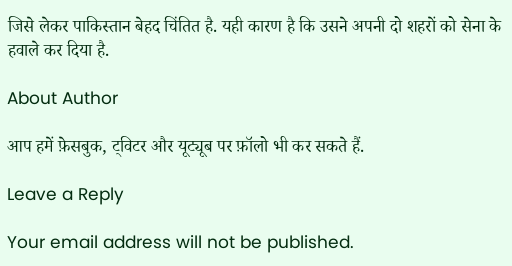जिसे लेकर पाकिस्तान बेहद चिंतित है. यही कारण है कि उसने अपनी दो शहरों को सेना के हवाले कर दिया है.

About Author

आप हमें फ़ेसबुक, ट्विटर और यूट्यूब पर फ़ॉलो भी कर सकते हैं.

Leave a Reply

Your email address will not be published.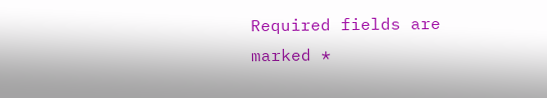Required fields are marked *